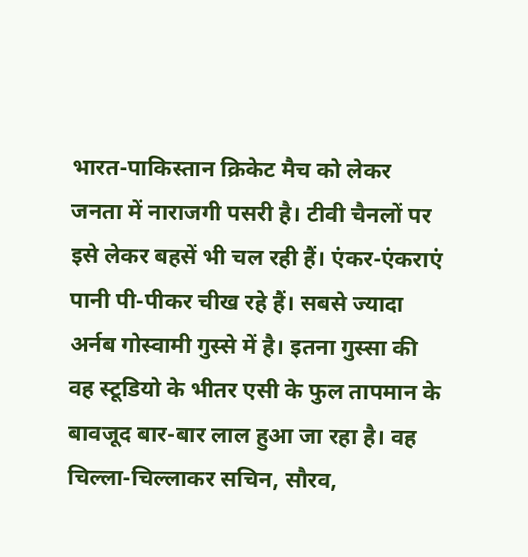भारत-पाकिस्तान क्रिकेट मैच को लेकर जनता में नाराजगी पसरी है। टीवी चैनलों पर इसे लेकर बहसें भी चल रही हैं। एंकर-एंकराएं पानी पी-पीकर चीख रहे हैं। सबसे ज्यादा अर्नब गोस्वामी गुस्से में है। इतना गुस्सा की वह स्टूडियो के भीतर एसी के फुल तापमान के बावजूद बार-बार लाल हुआ जा रहा है। वह चिल्ला-चिल्लाकर सचिन, सौरव,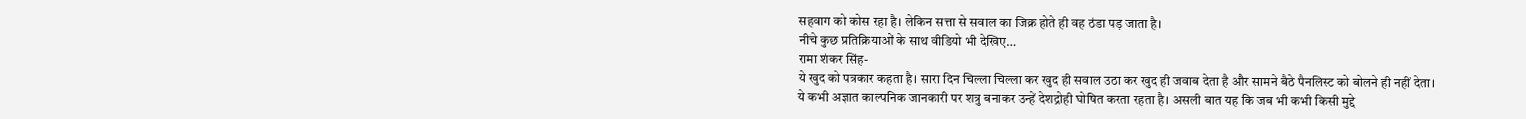सहवाग को कोस रहा है। लेकिन सत्ता से सवाल का जिक्र होते ही वह ठंडा पड़ जाता है।
नीचे कुछ प्रतिक्रियाओं के साथ वीडियो भी देखिए…
रामा शंकर सिंह-
ये खुद को पत्रकार कहता है। सारा दिन चिल्ला चिल्ला कर खुद ही सवाल उठा कर खुद ही जवाब देता है और सामने बैठे पैनलिस्ट को बोलने ही नहीं देता।
ये कभी अज्ञात काल्पनिक जानकारी पर शत्रु बनाकर उन्हें देशद्रोही घोषित करता रहता है। असली बात यह कि जब भी कभी किसी मुद्दे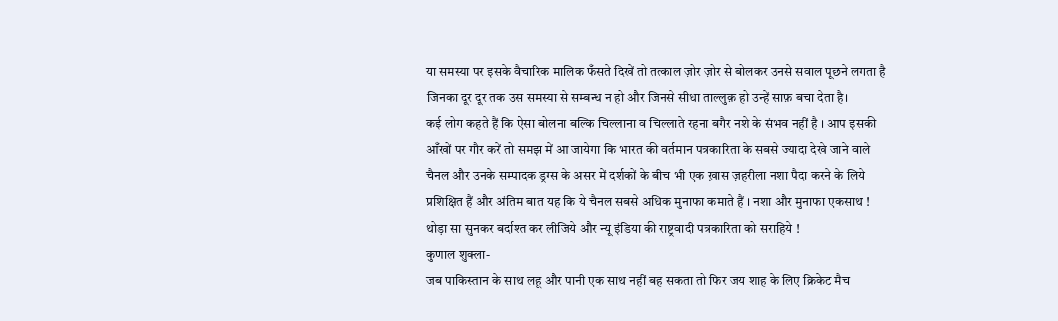या समस्या पर इसके वैचारिक मालिक फँसते दिखें तो तत्काल ज़ोर ज़ोर से बोलकर उनसे सवाल पूछने लगता है जिनका दूर दूर तक उस समस्या से सम्बन्ध न हो और जिनसे सीधा ताल्लुक़ हो उन्हें साफ़ बचा देता है।
कई लोग कहते हैं कि ऐसा बोलना बल्कि चिल्लाना व चिल्लाते रहना बगैर नशे के संभव नहीं है । आप इसकी आँखों पर गौर करें तो समझ में आ जायेगा कि भारत की वर्तमान पत्रकारिता के सबसे ज्यादा देखे जाने वाले चैनल और उनके सम्पादक ड्रग्स के असर में दर्शकों के बीच भी एक ख़ास ज़हरीला नशा पैदा करने के लिये प्रशिक्षित हैं और अंतिम बात यह कि ये चैनल सबसे अधिक मुनाफा कमाते हैं । नशा और मुनाफा एकसाथ !
थोड़ा सा सुनकर बर्दाश्त कर लीजिये और न्यू इंडिया की राष्ट्रवादी पत्रकारिता को सराहिये !
कुणाल शुक्ला-
जब पाकिस्तान के साथ लहू और पानी एक साथ नहीं बह सकता तो फिर जय शाह के लिए क्रिकेट मैच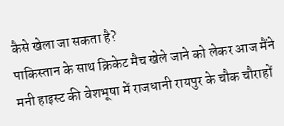कैसे खेला जा सकता है?
पाकिस्तान के साथ क्रिकेट मैच खेले जाने को लेकर आज मैंने मनी हाइस्ट की वेशभूषा में राजधानी रायपुर के चौक चौराहों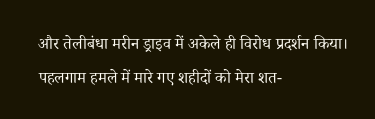और तेलीबंधा मरीन ड्राइव में अकेले ही विरोध प्रदर्शन किया।
पहलगाम हमले में मारे गए शहीदों को मेरा शत-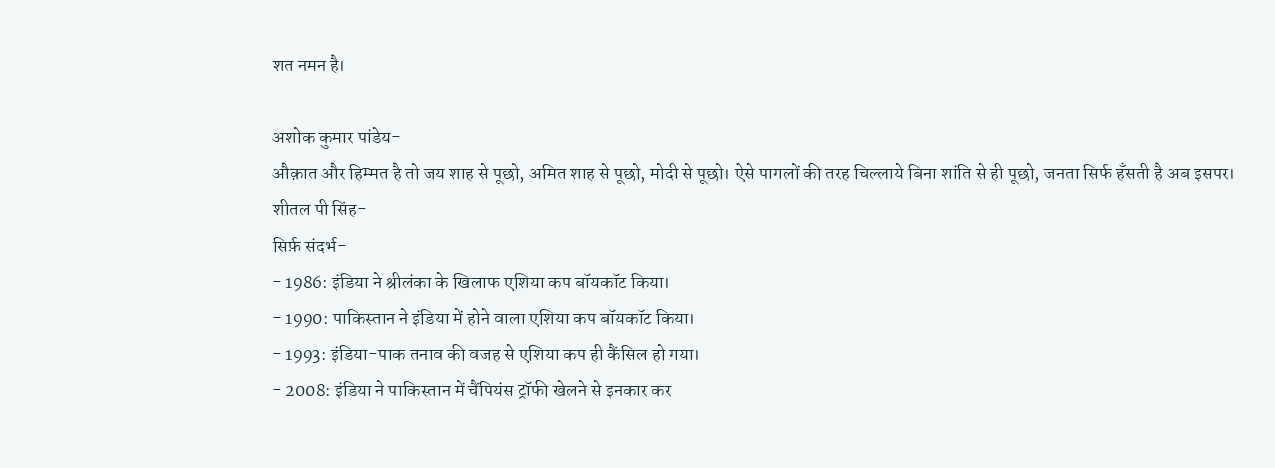शत नमन है।

अशोक कुमार पांडेय-
औक़ात और हिम्मत है तो जय शाह से पूछो, अमित शाह से पूछो, मोदी से पूछो। ऐसे पागलों की तरह चिल्लाये बिना शांति से ही पूछो, जनता सिर्फ हँसती है अब इसपर।
शीतल पी सिंह-
सिर्फ़ संदर्भ-
- 1986: इंडिया ने श्रीलंका के खिलाफ एशिया कप बॉयकॉट किया।
- 1990: पाकिस्तान ने इंडिया में होने वाला एशिया कप बॉयकॉट किया।
- 1993: इंडिया-पाक तनाव की वजह से एशिया कप ही कैंसिल हो गया।
- 2008: इंडिया ने पाकिस्तान में चैंपियंस ट्रॉफी खेलने से इनकार कर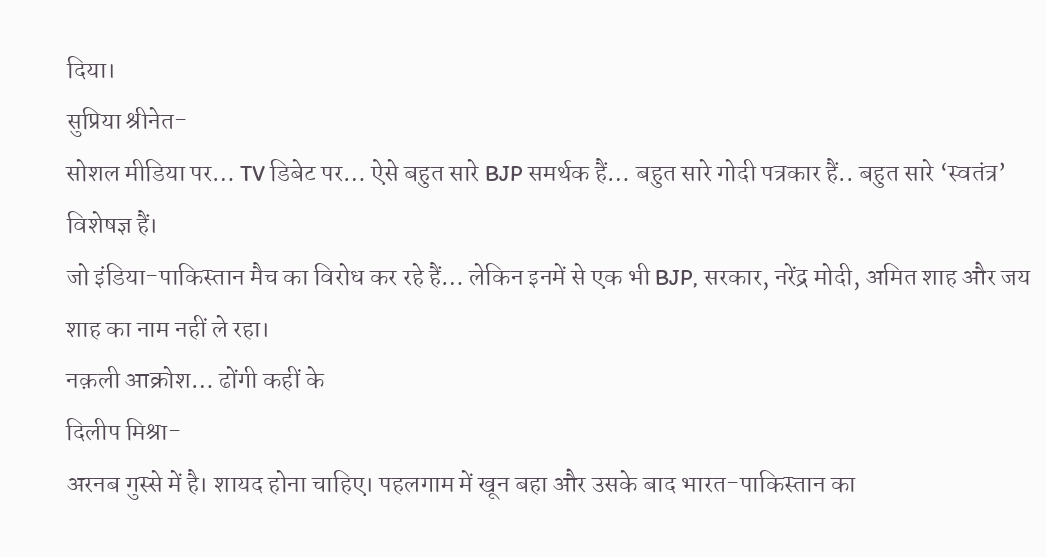दिया।
सुप्रिया श्रीनेत-
सोशल मीडिया पर… TV डिबेट पर… ऐसे बहुत सारे BJP समर्थक हैं… बहुत सारे गोदी पत्रकार हैं.. बहुत सारे ‘स्वतंत्र’ विशेषज्ञ हैं।
जो इंडिया-पाकिस्तान मैच का विरोध कर रहे हैं… लेकिन इनमें से एक भी BJP, सरकार, नरेंद्र मोदी, अमित शाह और जय शाह का नाम नहीं ले रहा।
नक़ली आक्रोश… ढोंगी कहीं के
दिलीप मिश्रा-
अरनब गुस्से में है। शायद होना चाहिए। पहलगाम में खून बहा और उसके बाद भारत-पाकिस्तान का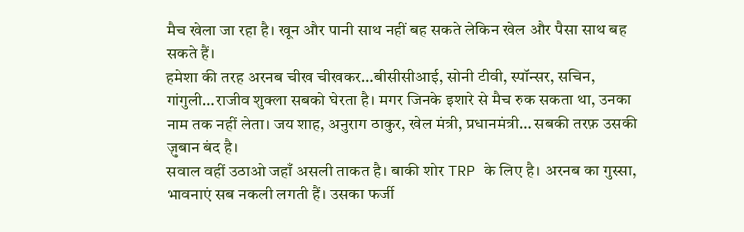मैच खेला जा रहा है। खून और पानी साथ नहीं बह सकते लेकिन खेल और पैसा साथ बह सकते हैं।
हमेशा की तरह अरनब चीख चीखकर…बीसीसीआई, सोनी टीवी, स्पॉन्सर, सचिन, गांगुली…राजीव शुक्ला सबको घेरता है। मगर जिनके इशारे से मैच रुक सकता था, उनका नाम तक नहीं लेता। जय शाह, अनुराग ठाकुर, खेल मंत्री, प्रधानमंत्री… सबकी तरफ़ उसकी ज़ुबान बंद है।
सवाल वहीं उठाओ जहाँ असली ताकत है। बाकी शोर TRP के लिए है। अरनब का गुस्सा, भावनाएं सब नकली लगती हैं। उसका फर्जी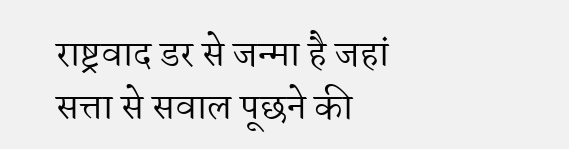राष्ट्रवाद डर से जन्मा है जहां सत्ता से सवाल पूछने की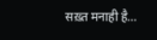सख़्त मनाही है…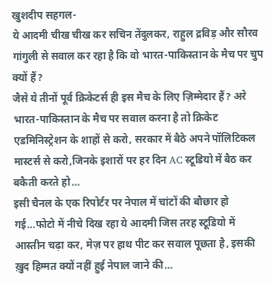खुशदीप सहगल-
ये आदमी चीख चीख कर सचिन तेंदुलकर, राहुल द्रविड़ और सौरव गांगुली से सवाल कर रहा है कि वो भारत-पाकिस्तान के मैच पर चुप क्यों हैं?
जैसे ये तीनों पूर्व क्रिकेटर्स ही इस मैच के लिए ज़िम्मेदार हैं? अरे भारत-पाकिस्तान के मैच पर सवाल करना है तो क्रिकेट एडमिनिस्ट्रेशन के शाहों से करो, सरकार में बैठे अपने पॉलिटिकल मास्टर्स से करो,जिनके इशारों पर हर दिन AC स्टूडियो में बैठ कर बकैती करते हो…
इसी चैनल के एक रिपोर्टर पर नेपाल में चांटों की बौछार हो गई…फोटो में नीचे दिख रहा ये आदमी जिस तरह स्टूडियो में आस्तीन चढ़ा कर, मेज़ पर हाथ पीट कर सवाल पूछता है, इसकी ख़ुद हिम्मत क्यों नहीं हुई नेपाल जाने की…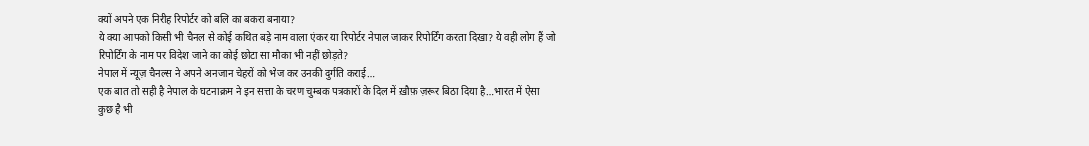क्यों अपने एक निरीह रिपोर्टर को बलि का बकरा बनाया?
ये क्या आपको किसी भी चैनल से कोई कथित बड़े नाम वाला एंकर या रिपोर्टर नेपाल जाकर रिपोर्टिंग करता दिखा? ये वही लोग हैं जो रिपोर्टिंग के नाम पर विदेश जाने का कोई छोटा सा मौका भी नहीं छोड़ते?
नेपाल में न्यूज़ चैनल्स ने अपने अनजान चेहरों को भेज कर उनकी दुर्गति कराई…
एक बात तो सही है नेपाल के घटनाक्रम ने इन सत्ता के चरण चुम्बक पत्रकारों के दिल में ख़ौफ़ ज़रूर बिठा दिया है…भारत में ऐसा कुछ है भी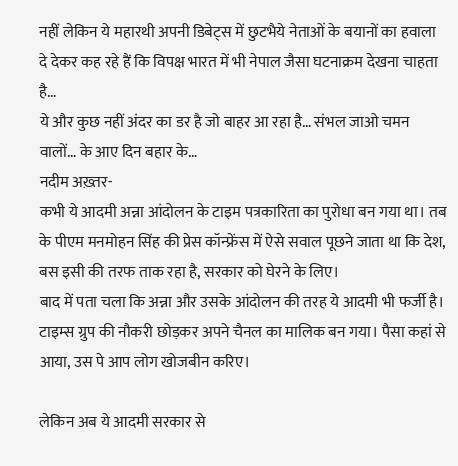नहीं लेकिन ये महारथी अपनी डिबेट्स में छुटभैये नेताओं के बयानों का हवाला दे देकर कह रहे हैं कि विपक्ष भारत में भी नेपाल जैसा घटनाक्रम देखना चाहता है…
ये और कुछ नहीं अंदर का डर है जो बाहर आ रहा है… संभल जाओ चमन वालों… के आए दिन बहार के…
नदीम अख़्तर-
कभी ये आदमी अन्ना आंदोलन के टाइम पत्रकारिता का पुरोधा बन गया था। तब के पीएम मनमोहन सिंह की प्रेस कॉन्फ्रेंस में ऐसे सवाल पूछने जाता था कि देश, बस इसी की तरफ ताक रहा है, सरकार को घेरने के लिए।
बाद में पता चला कि अन्ना और उसके आंदोलन की तरह ये आदमी भी फर्जी है। टाइम्स ग्रुप की नौकरी छोड़कर अपने चैनल का मालिक बन गया। पैसा कहां से आया, उस पे आप लोग खोजबीन करिए।

लेकिन अब ये आदमी सरकार से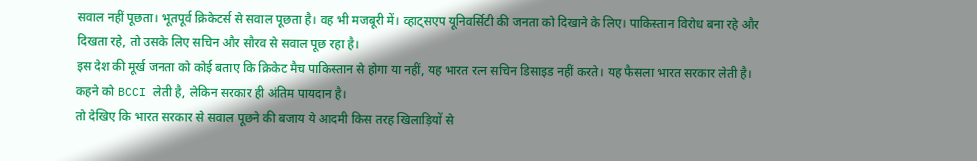सवाल नहीं पूछता। भूतपूर्व क्रिकेटर्स से सवाल पूछता है। वह भी मजबूरी में। व्हाट्सएप यूनिवर्सिटी की जनता को दिखाने के लिए। पाकिस्तान विरोध बना रहे और दिखता रहे, तो उसके लिए सचिन और सौरव से सवाल पूछ रहा है।
इस देश की मूर्ख जनता को कोई बताए कि क्रिकेट मैच पाकिस्तान से होगा या नहीं, यह भारत रत्न सचिन डिसाइड नहीं करते। यह फैसला भारत सरकार लेती है। कहने को BCCI लेती है, लेकिन सरकार ही अंतिम पायदान है।
तो देखिए कि भारत सरकार से सवाल पूछने की बजाय ये आदमी किस तरह खिलाड़ियों से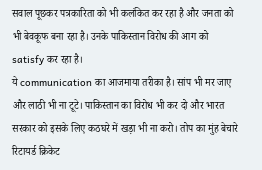सवाल पूछकर पत्रकारिता को भी कलंकित कर रहा है और जनता को भी बेवकूफ बना रहा है। उनके पाकिस्तान विरोध की आग को satisfy कर रहा है।
ये communication का आजमाया तरीका है। सांप भी मर जाए और लाठी भी ना टूटे। पाकिस्तान का विरोध भी कर दो और भारत सरकार को इसके लिए कठघरे में खड़ा भी ना करो। तोप का मुंह बेचारे रिटायर्ड क्रिकेट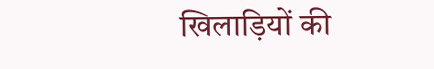खिलाड़ियों की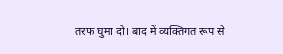तरफ घुमा दो। बाद में व्यक्तिगत रूप से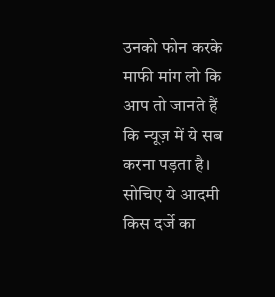उनको फोन करके माफी मांग लो कि आप तो जानते हैं कि न्यूज़ में ये सब करना पड़ता है।
सोचिए ये आदमी किस दर्जे का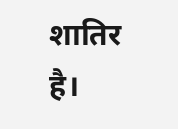शातिर है।